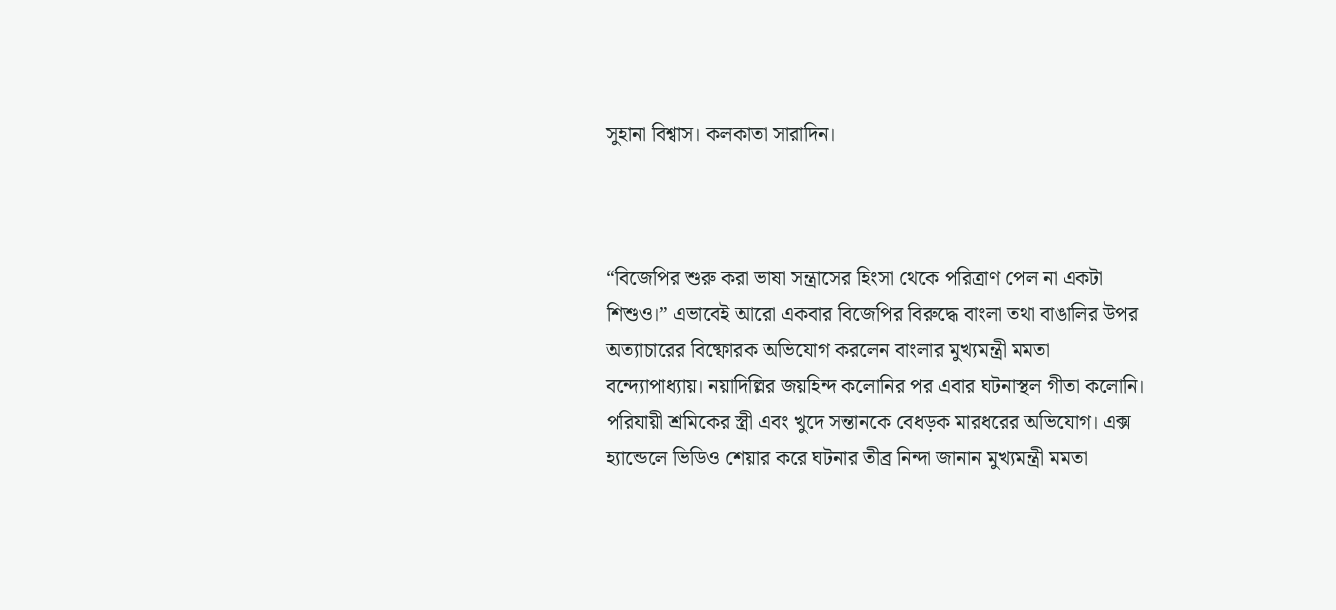সুহানা বিশ্বাস। কলকাতা সারাদিন।



“বিজেপির শুরু করা ভাষা সন্ত্রাসের হিংসা থেকে পরিত্রাণ পেল না একটা শিশুও।” এভাবেই আরো একবার বিজেপির বিরুদ্ধে বাংলা তথা বাঙালির উপর অত্যাচারের বিষ্ফোরক অভিযোগ করলেন বাংলার মুখ্যমন্ত্রী মমতা বন্দ্যোপাধ্যায়। নয়াদিল্লির জয়হিন্দ কলোনির পর এবার ঘটনাস্থল গীতা কলোনি। পরিযায়ী শ্রমিকের স্ত্রী এবং খুদে সন্তানকে বেধড়ক মারধরের অভিযোগ। এক্স হ্যান্ডেলে ভিডিও শেয়ার করে ঘটনার তীব্র নিন্দা জানান মুখ্যমন্ত্রী মমতা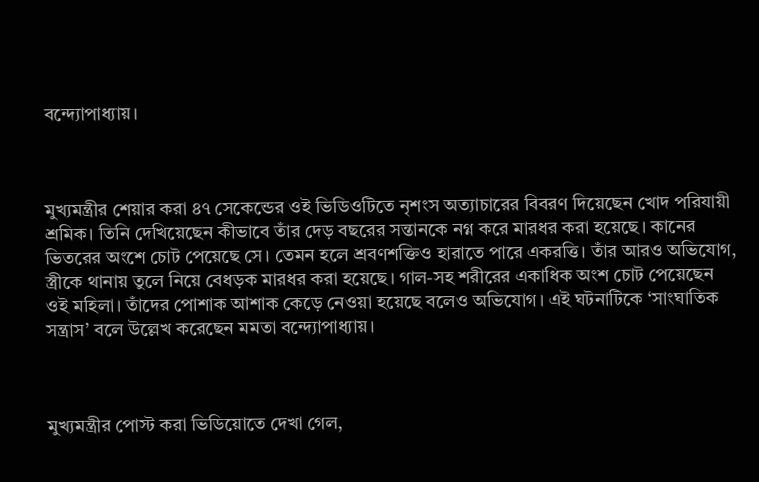বন্দ্যোপাধ্যায়।



মুখ্যমন্ত্রীর শেয়ার করা ৪৭ সেকেন্ডের ওই ভিডিওটিতে নৃশংস অত্যাচারের বিবরণ দিয়েছেন খোদ পরিযায়ী শ্রমিক। তিনি দেখিয়েছেন কীভাবে তাঁর দেড় বছরের সন্তানকে নগ্ন করে মারধর করা হয়েছে। কানের ভিতরের অংশে চোট পেয়েছে সে। তেমন হলে শ্রবণশক্তিও হারাতে পারে একরত্তি। তাঁর আরও অভিযোগ, স্ত্রীকে থানায় তুলে নিয়ে বেধড়ক মারধর করা হয়েছে। গাল-সহ শরীরের একাধিক অংশ চোট পেয়েছেন ওই মহিলা। তাঁদের পোশাক আশাক কেড়ে নেওয়া হয়েছে বলেও অভিযোগ। এই ঘটনাটিকে ‘সাংঘাতিক সন্ত্রাস’ বলে উল্লেখ করেছেন মমতা বন্দ্যোপাধ্যায়।



মুখ্যমন্ত্রীর পোস্ট করা ভিডিয়োতে দেখা গেল,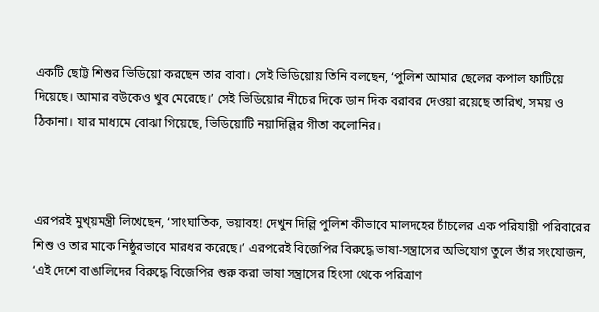একটি ছোট্ট শিশুর ভিডিয়ো করছেন তার বাবা। সেই ভিডিয়োয় তিনি বলছেন, ‘পুলিশ আমার ছেলের কপাল ফাটিয়ে দিয়েছে। আমার বউকেও খুব মেরেছে।’ সেই ভিডিয়োর নীচের দিকে ডান দিক বরাবর দেওয়া রয়েছে তারিখ, সময় ও ঠিকানা। যার মাধ্যমে বোঝা গিয়েছে, ভিডিয়োটি নয়াদিল্লির গীতা কলোনির।



এরপরই মুখ্য়মন্ত্রী লিখেছেন, ‘সাংঘাতিক, ভয়াবহ! দেখুন দিল্লি পুলিশ কীভাবে মালদহের চাঁচলের এক পরিযায়ী পরিবারের শিশু ও তার মাকে নিষ্ঠুরভাবে মারধর করেছে।’ এরপরেই বিজেপির বিরুদ্ধে ভাষা-সন্ত্রাসের অভিযোগ তুলে তাঁর সংযোজন, ‘এই দেশে বাঙালিদের বিরুদ্ধে বিজেপির শুরু করা ভাষা সন্ত্রাসের হিংসা থেকে পরিত্রাণ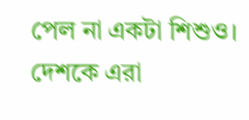পেল না একটা শিশুও। দেশকে এরা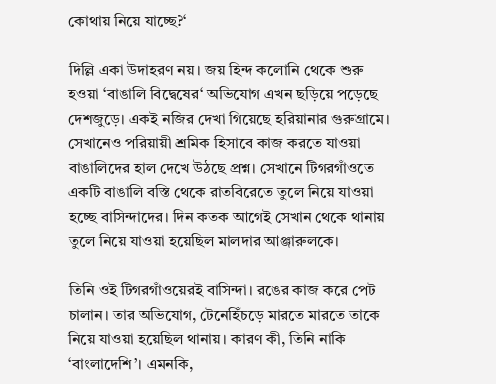কোথায় নিয়ে যাচ্ছে?‘

দিল্লি একা উদাহরণ নয়। জয় হিন্দ কলোনি থেকে শুরু হওয়া ‘বাঙালি বিদ্বেষের‘ অভিযোগ এখন ছড়িয়ে পড়েছে দেশজুড়ে। একই নজির দেখা গিয়েছে হরিয়ানার গুরুগ্রামে। সেখানেও পরিয়ায়ী শ্রমিক হিসাবে কাজ করতে যাওয়া বাঙালিদের হাল দেখে উঠছে প্রশ্ন। সেখানে টিগরগাঁওতে একটি বাঙালি বস্তি থেকে রাতবিরেতে তুলে নিয়ে যাওয়া হচ্ছে বাসিন্দাদের। দিন কতক আগেই সেখান থেকে থানায় তুলে নিয়ে যাওয়া হয়েছিল মালদার আঞ্জারুলকে।

তিনি ওই টিগরগাঁওয়েরই বাসিন্দা। রঙের কাজ করে পেট চালান। তার অভিযোগ, টেনেহিঁচড়ে মারতে মারতে তাকে নিয়ে যাওয়া হয়েছিল থানায়। কারণ কী, তিনি নাকি ‘বাংলাদেশি’। এমনকি,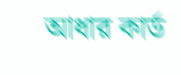আধার কার্ড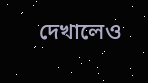দেখালেও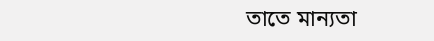তাতে মান্যতা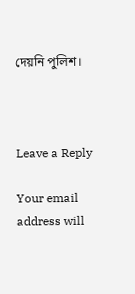দেয়নি পুলিশ।



Leave a Reply

Your email address will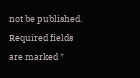not be published. Required fields are marked *